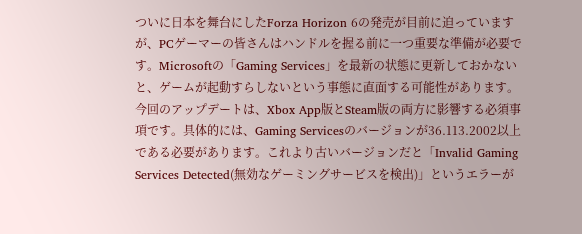ついに日本を舞台にしたForza Horizon 6の発売が目前に迫っていますが、PCゲーマーの皆さんはハンドルを握る前に一つ重要な準備が必要です。Microsoftの「Gaming Services」を最新の状態に更新しておかないと、ゲームが起動すらしないという事態に直面する可能性があります。
今回のアップデートは、Xbox App版とSteam版の両方に影響する必須事項です。具体的には、Gaming Servicesのバージョンが36.113.2002以上である必要があります。これより古いバージョンだと「Invalid Gaming Services Detected(無効なゲーミングサービスを検出)」というエラーが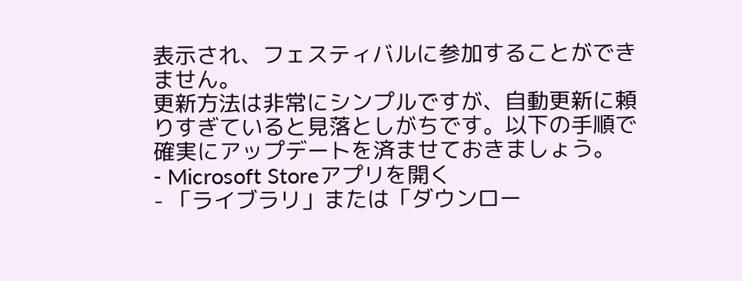表示され、フェスティバルに参加することができません。
更新方法は非常にシンプルですが、自動更新に頼りすぎていると見落としがちです。以下の手順で確実にアップデートを済ませておきましょう。
- Microsoft Storeアプリを開く
- 「ライブラリ」または「ダウンロー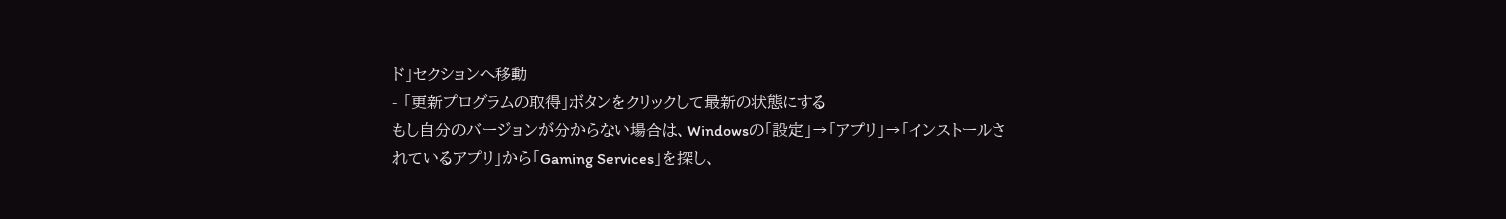ド」セクションへ移動
- 「更新プログラムの取得」ボタンをクリックして最新の状態にする
もし自分のバージョンが分からない場合は、Windowsの「設定」→「アプリ」→「インストールされているアプリ」から「Gaming Services」を探し、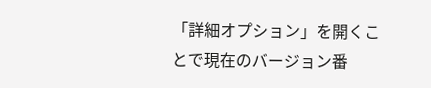「詳細オプション」を開くことで現在のバージョン番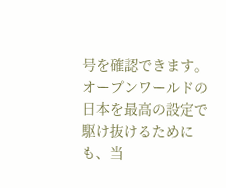号を確認できます。
オープンワールドの日本を最高の設定で駆け抜けるためにも、当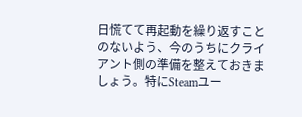日慌てて再起動を繰り返すことのないよう、今のうちにクライアント側の準備を整えておきましょう。特にSteamユー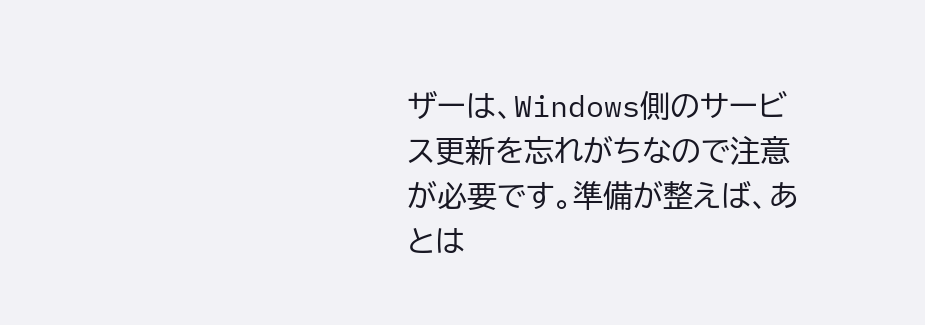ザーは、Windows側のサービス更新を忘れがちなので注意が必要です。準備が整えば、あとは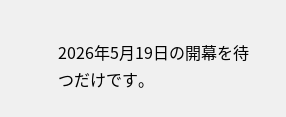2026年5月19日の開幕を待つだけです。